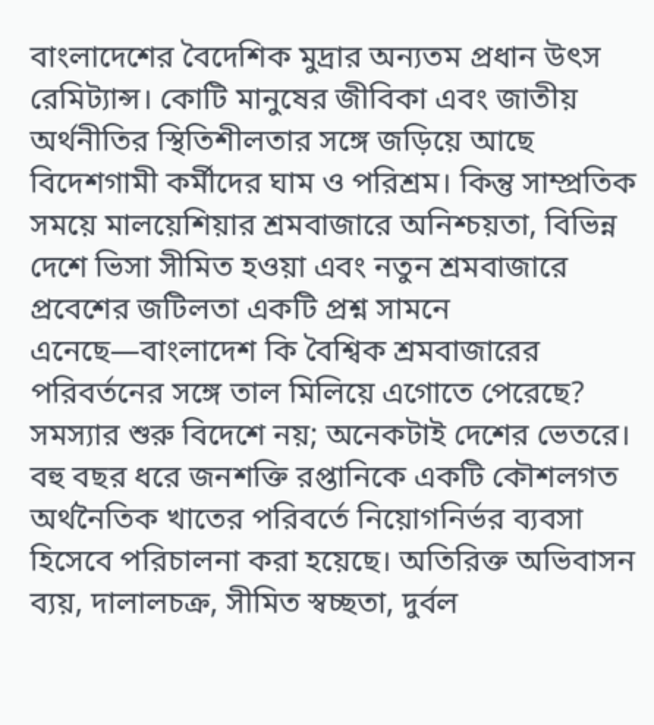বাংলাদেশের বৈদেশিক মুদ্রার অন্যতম প্রধান উৎস রেমিট্যান্স। কোটি মানুষের জীবিকা এবং জাতীয় অর্থনীতির স্থিতিশীলতার সঙ্গে জড়িয়ে আছে বিদেশগামী কর্মীদের ঘাম ও পরিশ্রম। কিন্তু সাম্প্রতিক সময়ে মালয়েশিয়ার শ্রমবাজারে অনিশ্চয়তা, বিভিন্ন দেশে ভিসা সীমিত হওয়া এবং নতুন শ্রমবাজারে প্রবেশের জটিলতা একটি প্রশ্ন সামনে এনেছে—বাংলাদেশ কি বৈশ্বিক শ্রমবাজারের পরিবর্তনের সঙ্গে তাল মিলিয়ে এগোতে পেরেছে?
সমস্যার শুরু বিদেশে নয়; অনেকটাই দেশের ভেতরে।
বহু বছর ধরে জনশক্তি রপ্তানিকে একটি কৌশলগত অর্থনৈতিক খাতের পরিবর্তে নিয়োগনির্ভর ব্যবসা হিসেবে পরিচালনা করা হয়েছে। অতিরিক্ত অভিবাসন ব্যয়, দালালচক্র, সীমিত স্বচ্ছতা, দুর্বল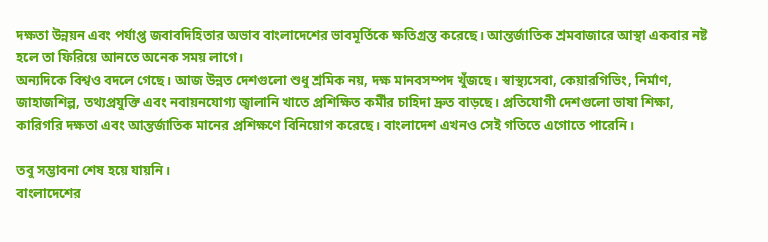দক্ষতা উন্নয়ন এবং পর্যাপ্ত জবাবদিহিতার অভাব বাংলাদেশের ভাবমূর্তিকে ক্ষতিগ্রস্ত করেছে। আন্তর্জাতিক শ্রমবাজারে আস্থা একবার নষ্ট হলে তা ফিরিয়ে আনতে অনেক সময় লাগে।
অন্যদিকে বিশ্বও বদলে গেছে। আজ উন্নত দেশগুলো শুধু শ্রমিক নয়, দক্ষ মানবসম্পদ খুঁজছে। স্বাস্থ্যসেবা, কেয়ারগিভিং, নির্মাণ, জাহাজশিল্প, তথ্যপ্রযুক্তি এবং নবায়নযোগ্য জ্বালানি খাতে প্রশিক্ষিত কর্মীর চাহিদা দ্রুত বাড়ছে। প্রতিযোগী দেশগুলো ভাষা শিক্ষা, কারিগরি দক্ষতা এবং আন্তর্জাতিক মানের প্রশিক্ষণে বিনিয়োগ করেছে। বাংলাদেশ এখনও সেই গতিতে এগোতে পারেনি।

তবু সম্ভাবনা শেষ হয়ে যায়নি।
বাংলাদেশের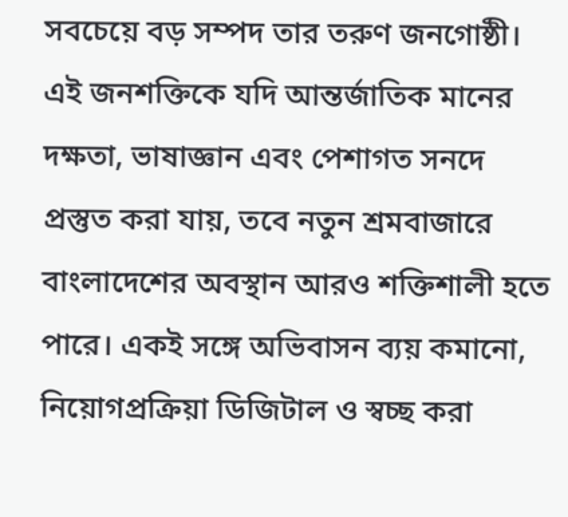সবচেয়ে বড় সম্পদ তার তরুণ জনগোষ্ঠী। এই জনশক্তিকে যদি আন্তর্জাতিক মানের দক্ষতা, ভাষাজ্ঞান এবং পেশাগত সনদে প্রস্তুত করা যায়, তবে নতুন শ্রমবাজারে বাংলাদেশের অবস্থান আরও শক্তিশালী হতে পারে। একই সঙ্গে অভিবাসন ব্যয় কমানো, নিয়োগপ্রক্রিয়া ডিজিটাল ও স্বচ্ছ করা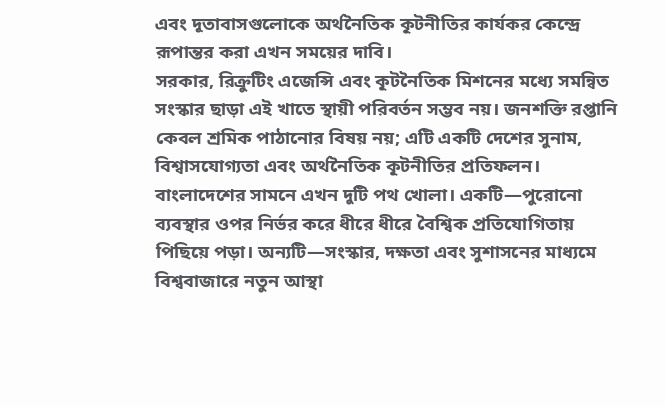এবং দূতাবাসগুলোকে অর্থনৈতিক কূটনীতির কার্যকর কেন্দ্রে রূপান্তর করা এখন সময়ের দাবি।
সরকার, রিক্রুটিং এজেন্সি এবং কূটনৈতিক মিশনের মধ্যে সমন্বিত সংস্কার ছাড়া এই খাতে স্থায়ী পরিবর্তন সম্ভব নয়। জনশক্তি রপ্তানি কেবল শ্রমিক পাঠানোর বিষয় নয়; এটি একটি দেশের সুনাম, বিশ্বাসযোগ্যতা এবং অর্থনৈতিক কূটনীতির প্রতিফলন।
বাংলাদেশের সামনে এখন দুটি পথ খোলা। একটি—পুরোনো ব্যবস্থার ওপর নির্ভর করে ধীরে ধীরে বৈশ্বিক প্রতিযোগিতায় পিছিয়ে পড়া। অন্যটি—সংস্কার, দক্ষতা এবং সুশাসনের মাধ্যমে বিশ্ববাজারে নতুন আস্থা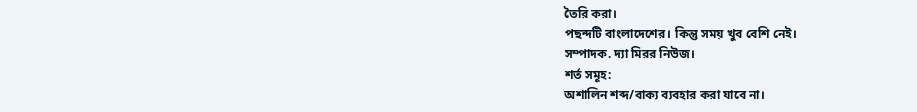তৈরি করা।
পছন্দটি বাংলাদেশের। কিন্তু সময় খুব বেশি নেই।
সম্পাদক. দ্যা মিরর নিউজ।
শর্ত সমূহ:
অশালিন শব্দ/বাক্য ব্যবহার করা যাবে না।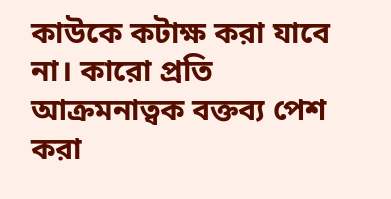কাউকে কটাক্ষ করা যাবে না। কারো প্রতি আক্রমনাত্বক বক্তব্য পেশ করা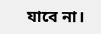যাবে না।